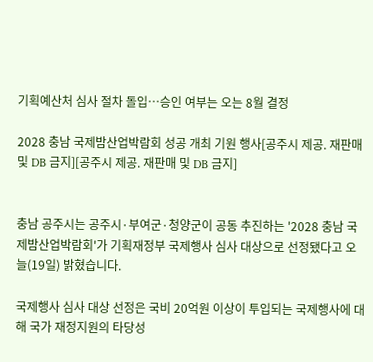기획예산처 심사 절차 돌입…승인 여부는 오는 8월 결정

2028 충남 국제밤산업박람회 성공 개최 기원 행사[공주시 제공. 재판매 및 DB 금지][공주시 제공. 재판매 및 DB 금지]


충남 공주시는 공주시·부여군·청양군이 공동 추진하는 '2028 충남 국제밤산업박람회'가 기획재정부 국제행사 심사 대상으로 선정됐다고 오늘(19일) 밝혔습니다.

국제행사 심사 대상 선정은 국비 20억원 이상이 투입되는 국제행사에 대해 국가 재정지원의 타당성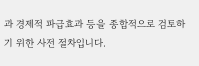과 경제적 파급효과 등을 종합적으로 검토하기 위한 사전 절차입니다.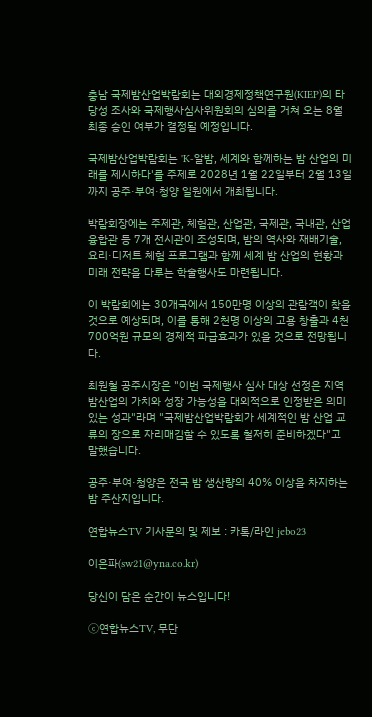충남 국제밤산업박람회는 대외경제정책연구원(KIEP)의 타당성 조사와 국제행사심사위원회의 심의를 거쳐 오는 8월 최종 승인 여부가 결정될 예정입니다.

국제밤산업박람회는 'K-알밤, 세계와 함께하는 밤 산업의 미래를 제시하다'를 주제로 2028년 1월 22일부터 2월 13일까지 공주·부여·청양 일원에서 개최됩니다.

박람회장에는 주제관, 체험관, 산업관, 국제관, 국내관, 산업융합관 등 7개 전시관이 조성되며, 밤의 역사와 재배기술, 요리·디저트 체험 프로그램과 함께 세계 밤 산업의 현황과 미래 전략을 다루는 학술행사도 마련됩니다.

이 박람회에는 30개국에서 150만명 이상의 관람객이 찾을 것으로 예상되며, 이를 통해 2천명 이상의 고용 창출과 4천700억원 규모의 경제적 파급효과가 있을 것으로 전망됩니다.

최원철 공주시장은 "이번 국제행사 심사 대상 선정은 지역 밤산업의 가치와 성장 가능성을 대외적으로 인정받은 의미 있는 성과"라며 "국제밤산업박람회가 세계적인 밤 산업 교류의 장으로 자리매김할 수 있도록 철저히 준비하겠다"고 말했습니다.

공주·부여·청양은 전국 밤 생산량의 40% 이상을 차지하는 밤 주산지입니다.

연합뉴스TV 기사문의 및 제보 : 카톡/라인 jebo23

이은파(sw21@yna.co.kr)

당신이 담은 순간이 뉴스입니다!

ⓒ연합뉴스TV, 무단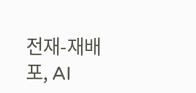전재-재배포, AI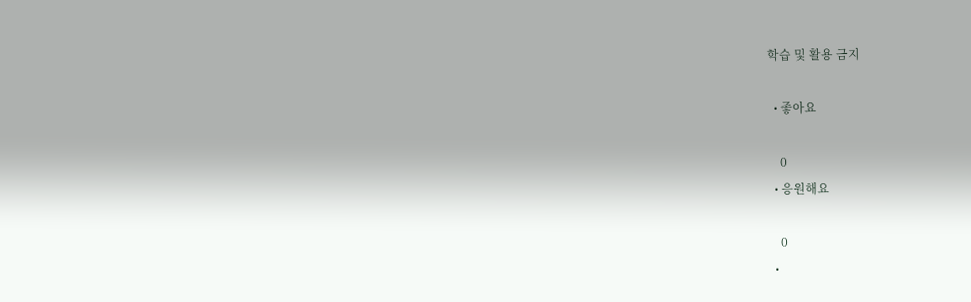학습 및 활용 금지

  • 좋아요

    0
  • 응원해요

    0
  •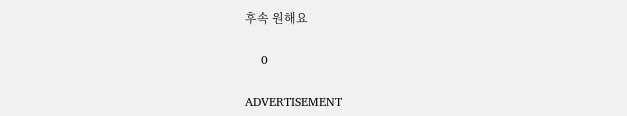후속 원해요

    0

ADVERTISEMENT